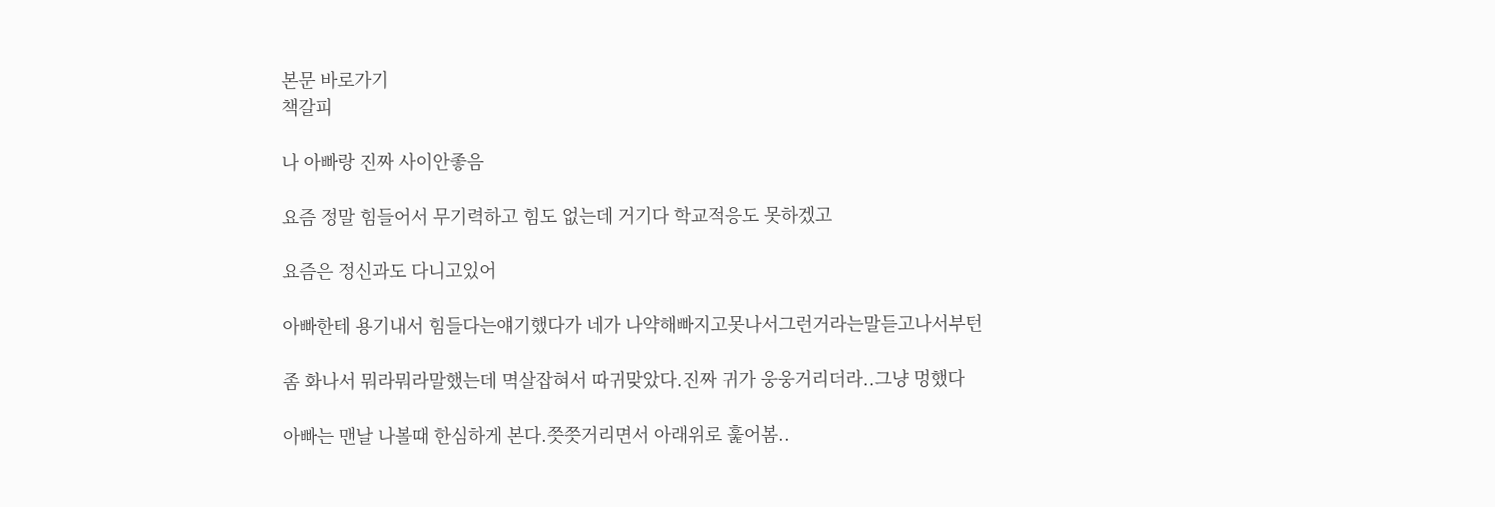본문 바로가기
책갈피

나 아빠랑 진짜 사이안좋음

요즘 정말 힘들어서 무기력하고 힘도 없는데 거기다 학교적응도 못하겠고

요즘은 정신과도 다니고있어

아빠한테 용기내서 힘들다는얘기했다가 네가 나약해빠지고못나서그런거라는말듣고나서부턴

좀 화나서 뭐라뭐라말했는데 멱살잡혀서 따귀맞았다.진짜 귀가 웅웅거리더라..그냥 멍했다

아빠는 맨날 나볼때 한심하게 본다.쯧쯧거리면서 아래위로 훑어봄..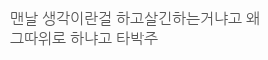맨날 생각이란걸 하고살긴하는거냐고 왜 그따위로 하냐고 타박주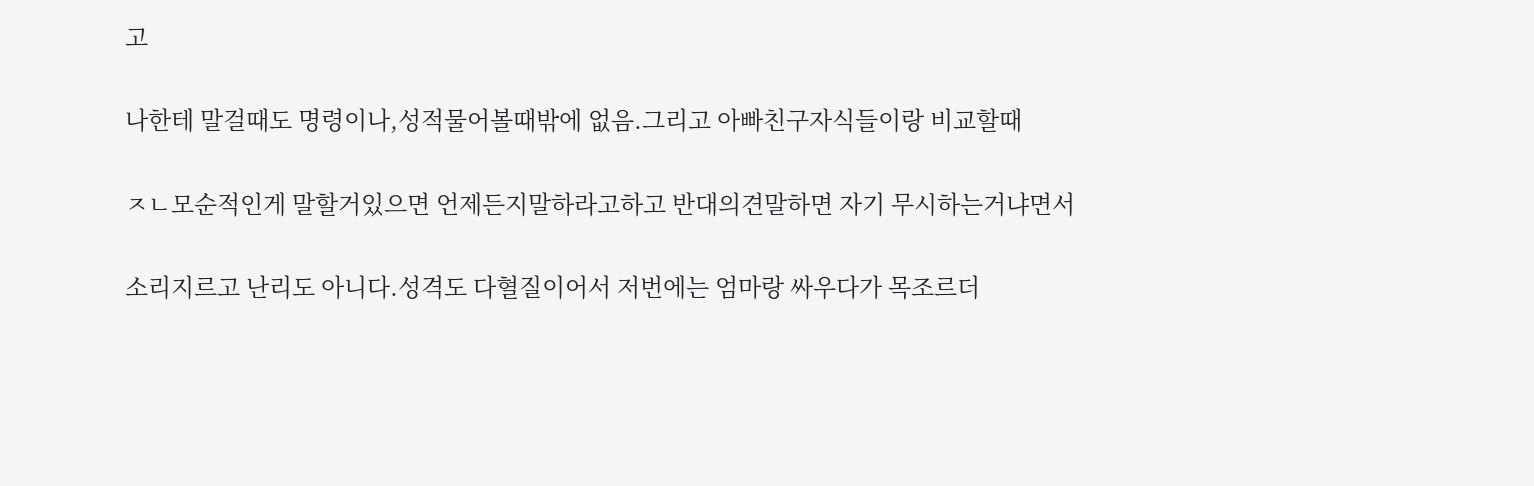고

나한테 말걸때도 명령이나,성적물어볼때밖에 없음.그리고 아빠친구자식들이랑 비교할때

ㅈㄴ모순적인게 말할거있으면 언제든지말하라고하고 반대의견말하면 자기 무시하는거냐면서

소리지르고 난리도 아니다.성격도 다혈질이어서 저번에는 엄마랑 싸우다가 목조르더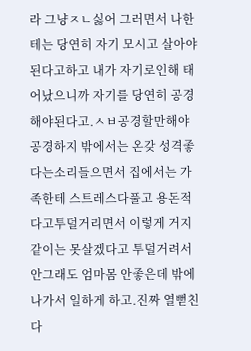라 그냥ㅈㄴ싫어 그러면서 나한테는 당연히 자기 모시고 살아야된다고하고 내가 자기로인해 태어났으니까 자기를 당연히 공경해야된다고.ㅅㅂ공경할만해야 공경하지 밖에서는 온갖 성격좋다는소리들으면서 집에서는 가족한테 스트레스다풀고 용돈적다고투덜거리면서 이렇게 거지같이는 못살겠다고 투덜거려서 안그래도 엄마몸 안좋은데 밖에 나가서 일하게 하고.진짜 열뻗친다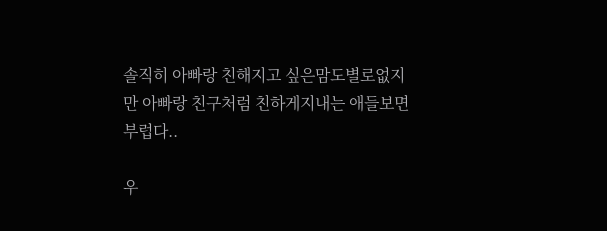솔직히 아빠랑 친해지고 싶은맘도별로없지만 아빠랑 친구처럼 친하게지내는 애들보면 부럽다..

우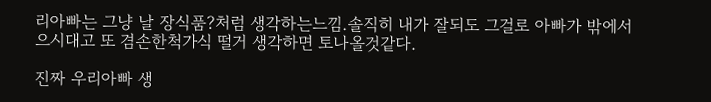리아빠는 그냥 날 장식품?처럼 생각하는느낌.솔직히 내가 잘되도 그걸로 아빠가 밖에서 으시대고 또 겸손한척가식 떨거 생각하면 토나올것같다.

진짜 우리아빠 생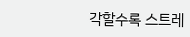각할수록 스트레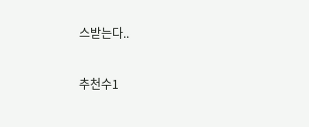스받는다..

추천수1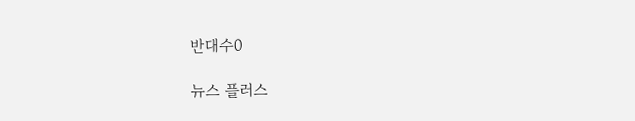반대수0

뉴스 플러스